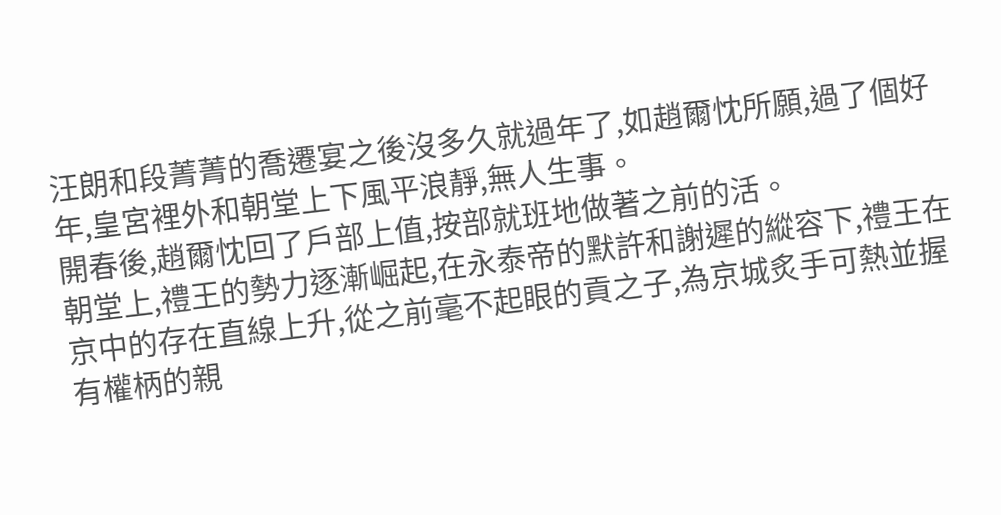汪朗和段菁菁的喬遷宴之後沒多久就過年了,如趙爾忱所願,過了個好年,皇宮裡外和朝堂上下風平浪靜,無人生事。
開春後,趙爾忱回了戶部上值,按部就班地做著之前的活。
朝堂上,禮王的勢力逐漸崛起,在永泰帝的默許和謝遲的縱容下,禮王在京中的存在直線上升,從之前毫不起眼的貢之子,為京城炙手可熱並握有權柄的親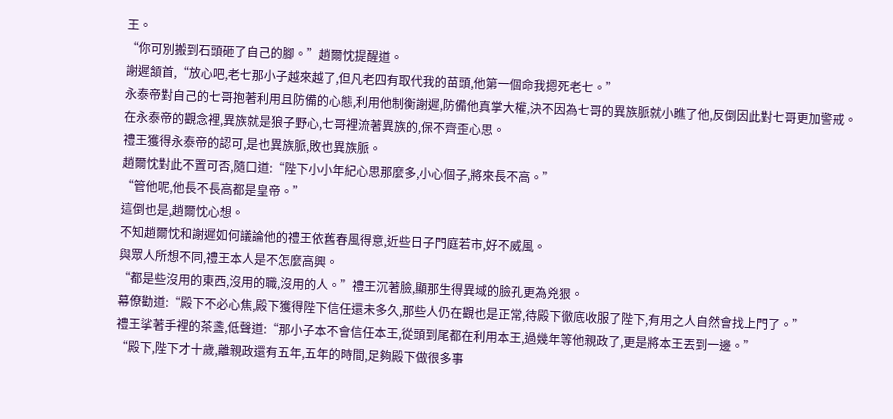王。
“你可別搬到石頭砸了自己的腳。”趙爾忱提醒道。
謝遲頷首,“放心吧,老七那小子越來越了,但凡老四有取代我的苗頭,他第一個命我摁死老七。”
永泰帝對自己的七哥抱著利用且防備的心態,利用他制衡謝遲,防備他真掌大權,決不因為七哥的異族脈就小瞧了他,反倒因此對七哥更加警戒。
在永泰帝的觀念裡,異族就是狼子野心,七哥裡流著異族的,保不齊歪心思。
禮王獲得永泰帝的認可,是也異族脈,敗也異族脈。
趙爾忱對此不置可否,隨口道:“陛下小小年紀心思那麼多,小心個子,將來長不高。”
“管他呢,他長不長高都是皇帝。”
這倒也是,趙爾忱心想。
不知趙爾忱和謝遲如何議論他的禮王依舊春風得意,近些日子門庭若市,好不威風。
與眾人所想不同,禮王本人是不怎麼高興。
“都是些沒用的東西,沒用的職,沒用的人。”禮王沉著臉,顯那生得異域的臉孔更為兇狠。
幕僚勸道:“殿下不必心焦,殿下獲得陛下信任還未多久,那些人仍在觀也是正常,待殿下徹底收服了陛下,有用之人自然會找上門了。”
禮王挲著手裡的茶盞,低聲道:“那小子本不會信任本王,從頭到尾都在利用本王,過幾年等他親政了,更是將本王丟到一邊。”
“殿下,陛下才十歲,離親政還有五年,五年的時間,足夠殿下做很多事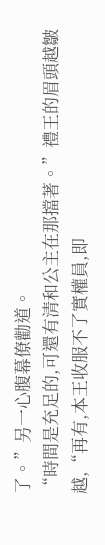了。”另一心腹幕僚勸道。
“時間是充足的,可還有清和公主在那擋著。”禮王的眉頭越皺越,“再有,本王收服不了實權員,即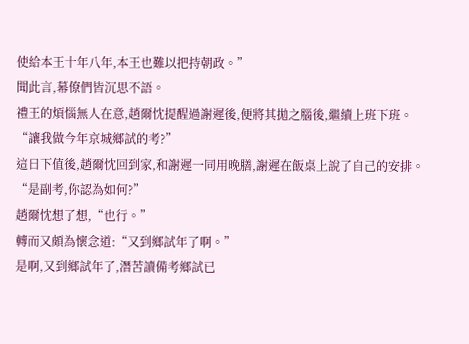使給本王十年八年,本王也難以把持朝政。”
聞此言,幕僚們皆沉思不語。
禮王的煩惱無人在意,趙爾忱提醒過謝遲後,便將其拋之腦後,繼續上班下班。
“讓我做今年京城鄉試的考?”
這日下值後,趙爾忱回到家,和謝遲一同用晚膳,謝遲在飯桌上說了自己的安排。
“是副考,你認為如何?”
趙爾忱想了想,“也行。”
轉而又頗為懷念道:“又到鄉試年了啊。”
是啊,又到鄉試年了,潛苦讀備考鄉試已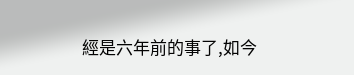經是六年前的事了,如今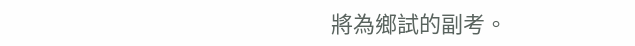將為鄉試的副考。